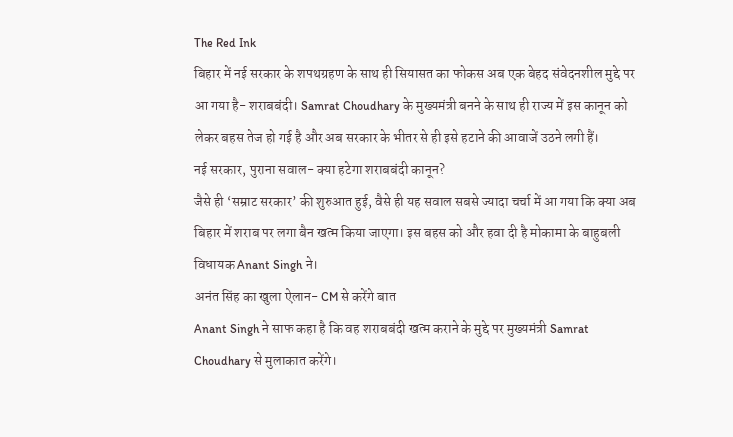The Red Ink
बिहार में नई सरकार के शपथग्रहण के साथ ही सियासत का फोकस अब एक बेहद संवेदनशील मुद्दे पर आ गया है- शराबबंदी। Samrat Choudhary के मुख्यमंत्री बनने के साथ ही राज्य में इस कानून को लेकर बहस तेज हो गई है और अब सरकार के भीतर से ही इसे हटाने की आवाजें उठने लगी हैं।
नई सरकार, पुराना सवाल- क्या हटेगा शराबबंदी कानून?
जैसे ही ‘सम्राट सरकार’ की शुरुआत हुई, वैसे ही यह सवाल सबसे ज्यादा चर्चा में आ गया कि क्या अब बिहार में शराब पर लगा बैन खत्म किया जाएगा। इस बहस को और हवा दी है मोकामा के बाहुबली विधायक Anant Singh ने।
अनंत सिंह का खुला ऐलान- CM से करेंगे बात
Anant Singh ने साफ कहा है कि वह शराबबंदी खत्म कराने के मुद्दे पर मुख्यमंत्री Samrat Choudhary से मुलाकात करेंगे।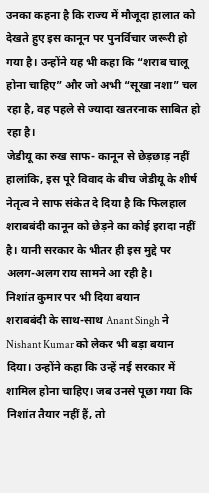उनका कहना है कि राज्य में मौजूदा हालात को देखते हुए इस कानून पर पुनर्विचार जरूरी हो गया है। उन्होंने यह भी कहा कि “शराब चालू होना चाहिए” और जो अभी “सूखा नशा” चल रहा है, वह पहले से ज्यादा खतरनाक साबित हो रहा है।
जेडीयू का रुख साफ- कानून से छेड़छाड़ नहीं
हालांकि, इस पूरे विवाद के बीच जेडीयू के शीर्ष नेतृत्व ने साफ संकेत दे दिया है कि फिलहाल शराबबंदी कानून को छेड़ने का कोई इरादा नहीं है। यानी सरकार के भीतर ही इस मुद्दे पर अलग-अलग राय सामने आ रही है।
निशांत कुमार पर भी दिया बयान
शराबबंदी के साथ-साथ Anant Singh ने Nishant Kumar को लेकर भी बड़ा बयान दिया। उन्होंने कहा कि उन्हें नई सरकार में शामिल होना चाहिए। जब उनसे पूछा गया कि निशांत तैयार नहीं हैं, तो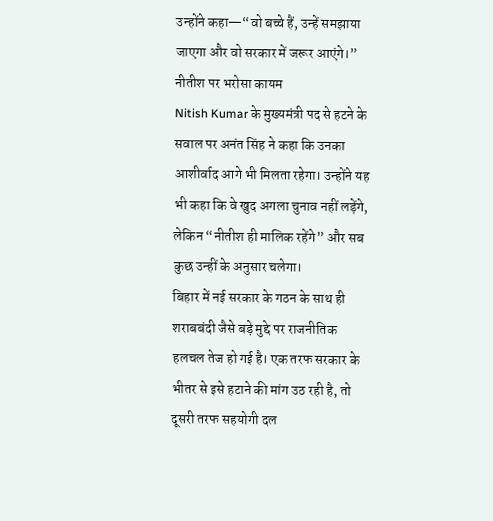उन्होंने कहा—“वो बच्चे हैं, उन्हें समझाया जाएगा और वो सरकार में जरूर आएंगे।”
नीतीश पर भरोसा कायम
Nitish Kumar के मुख्यमंत्री पद से हटने के सवाल पर अनंत सिंह ने कहा कि उनका आशीर्वाद आगे भी मिलता रहेगा। उन्होंने यह भी कहा कि वे खुद अगला चुनाव नहीं लड़ेंगे, लेकिन “नीतीश ही मालिक रहेंगे” और सब कुछ उन्हीं के अनुसार चलेगा।
बिहार में नई सरकार के गठन के साथ ही शराबबंदी जैसे बड़े मुद्दे पर राजनीतिक हलचल तेज हो गई है। एक तरफ सरकार के भीतर से इसे हटाने की मांग उठ रही है, तो दूसरी तरफ सहयोगी दल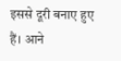इससे दूरी बनाए हुए हैं। आने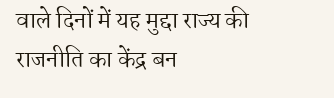वाले दिनों में यह मुद्दा राज्य की राजनीति का केंद्र बन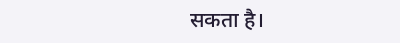सकता है।